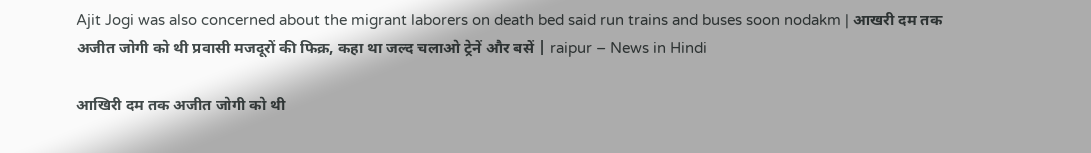Ajit Jogi was also concerned about the migrant laborers on death bed said run trains and buses soon nodakm | आखरी दम तक अजीत जोगी को थी प्रवासी मजदूरों की फिक्र, कहा था जल्द चलाओ ट्रेनें और बसें | raipur – News in Hindi

आखिरी दम तक अजीत जोगी को थी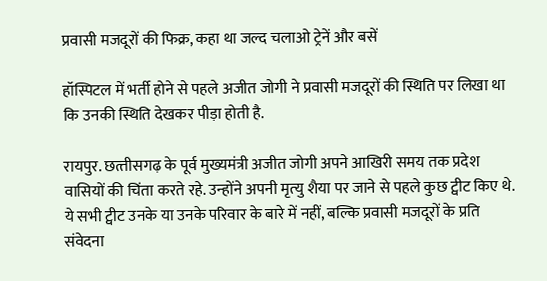प्रवासी मजदूरों की फिक्र, कहा था जल्द चलाओ ट्रेनें और बसें

हॉस्पिटल में भर्ती होने से पहले अजीत जोगी ने प्रवासी मजदूरों की स्थिति पर लिखा था कि उनकी स्थिति देखकर पीड़ा होती है.

रायपुर. छत्‍तीसगढ़ के पूर्व मुख्‍यमंत्री अजीत जोगी अपने आखिरी समय तक प्रदेश वासियों की चिंता करते रहे. उन्‍होंने अपनी मृत्‍यु शैया पर जाने से पहले कुछ ट्वीट किए थे. ये सभी ट्वीट उनके या उनके परिवार के बारे में नहीं, बल्कि प्रवासी मजदूरों के प्रति संवेदना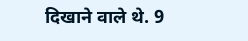दिखाने वाले थे. 9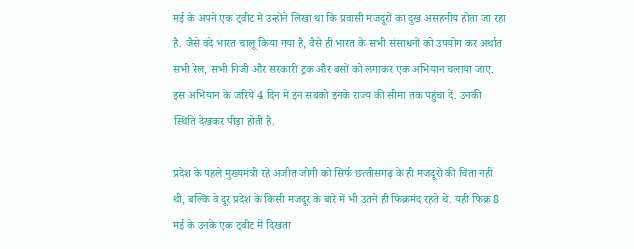मई के अपने एक ट्वीट में उन्‍होंने लिखा था कि प्रवासी मजदूरों का दुख असहनीय होता जा रहा है. जैसे वंदे भारत चालू किया गया है, वैसे ही भारत के सभी संसाधनों को उपयोग कर अर्थात सभी रेल, सभी निजी और सरकारी ट्रक और बसों को लगाकर एक अभियान चलाया जाए. इस अभियान के जरिये 4 दिन में इन सबको इनके राज्य की सीमा तक पहुंचा दें. उनकी स्थिति देखकर पीड़ा होती है.

प्रदेश के पहले मुख्‍यमंत्री रहे अजीत जोगी को सिर्फ छत्‍तीसगढ़ के ही मजदूरों की चिंता नहीं थी, बल्कि वे दूर प्रदेश के किसी मजदूर के बारे में भी उतने ही फिक्रमंद रहते थे. यही फिक्र 8 मई के उनके एक ट्वीट में दिखता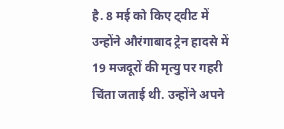है. 8 मई को किए ट्वीट में उन्‍होंने औरंगाबाद ट्रेन हादसे में 19 मजदूरों की मृत्‍यु पर गहरी चिंता जताई थी. उन्‍होंने अपने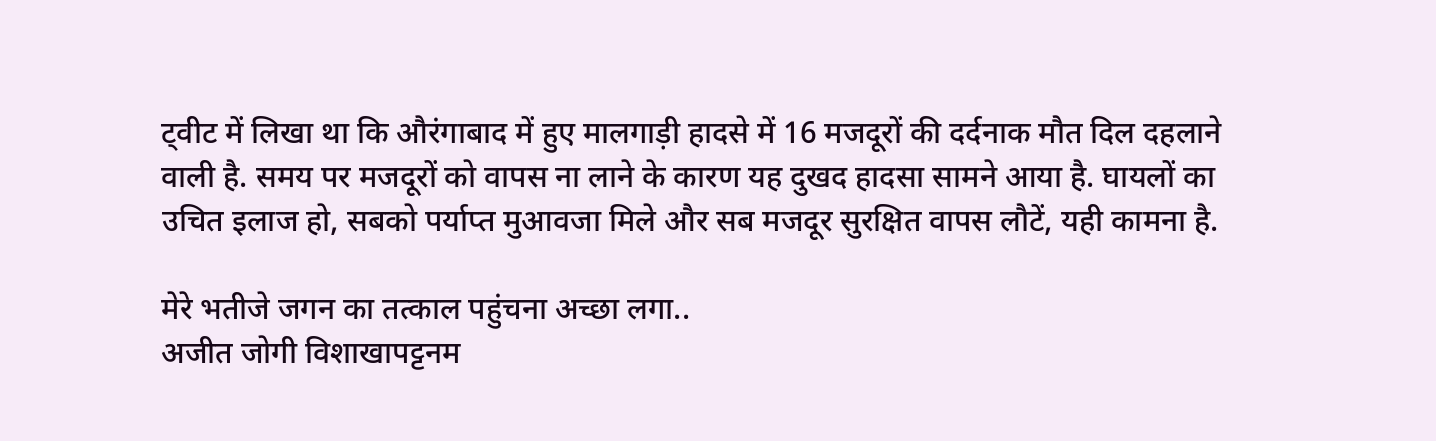ट्वीट में लिखा था कि औरंगाबाद में हुए मालगाड़ी हादसे में 16 मजदूरों की दर्दनाक मौत दिल दहलाने वाली है. समय पर मजदूरों को वापस ना लाने के कारण यह दुखद हादसा सामने आया है. घायलों का उचित इलाज हो, सबको पर्याप्त मुआवजा मिले और सब मजदूर सुरक्षित वापस लौटें, यही कामना है.

मेरे भतीजे जगन का तत्काल पहुंचना अच्छा लगा..
अजीत जोगी विशाखापट्टनम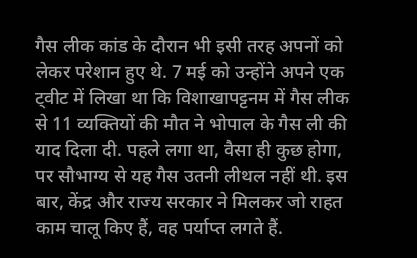गैस लीक कांड के दौरान भी इसी तरह अपनों को लेकर परेशान हुए थे. 7 मई को उन्‍होंने अपने एक ट्वीट में लिखा था कि विशाखापट्टनम में गैस लीक से 11 व्यक्तियों की मौत ने भोपाल के गैस ली की याद दिला दी. पहले लगा था, वैसा ही कुछ होगा, पर सौभाग्य से यह गैस उतनी लीथल नहीं थी. इस बार, केंद्र और राज्य सरकार ने मिलकर जो राहत काम चालू किए हैं, वह पर्याप्त लगते हैं.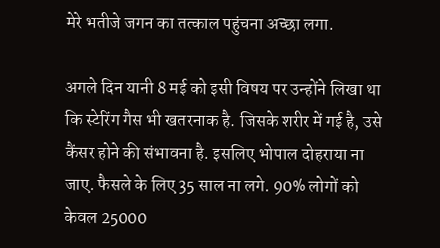मेरे भतीजे जगन का तत्काल पहुंचना अच्छा लगा.

अगले दिन यानी 8 मई को इसी विषय पर उन्‍होंने लिखा था कि स्टेरिंग गैस भी खतरनाक है. जिसके शरीर में गई है, उसे कैंसर होने की संभावना है. इसलिए भोपाल दोहराया ना जाए. फैसले के लिए 35 साल ना लगे. 90% लोगों को केवल 25000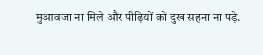मुआवजा ना मिले और पीढ़ियों को दुख सहना ना पड़े.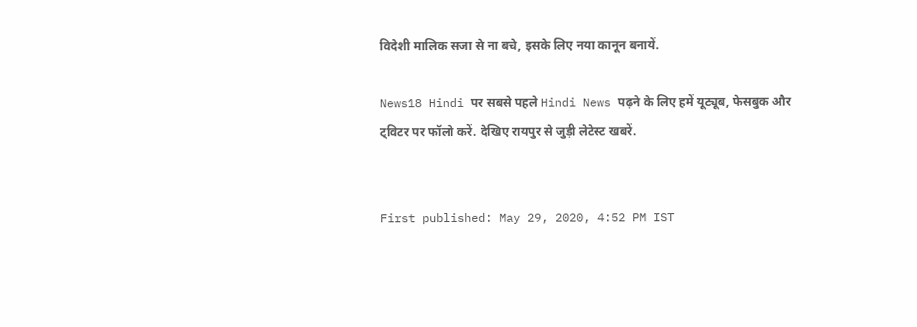विदेशी मालिक सजा से ना बचे, इसके लिए नया कानून बनायें.

News18 Hindi पर सबसे पहले Hindi News पढ़ने के लिए हमें यूट्यूब, फेसबुक और ट्विटर पर फॉलो करें. देखिए रायपुर से जुड़ी लेटेस्ट खबरें.


First published: May 29, 2020, 4:52 PM IST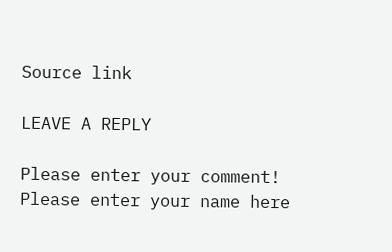Source link

LEAVE A REPLY

Please enter your comment!
Please enter your name here